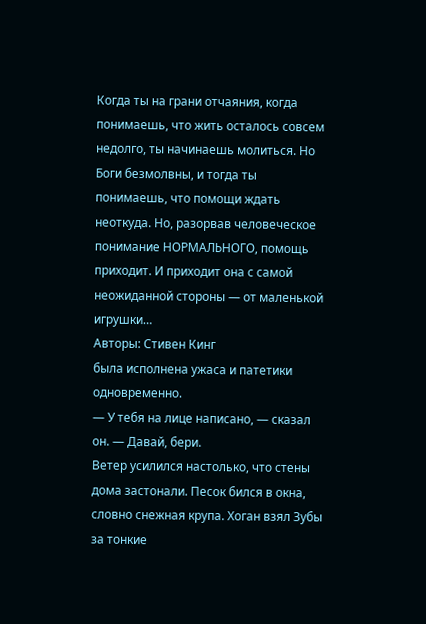Когда ты на грани отчаяния, когда понимаешь, что жить осталось совсем недолго, ты начинаешь молиться. Но Боги безмолвны, и тогда ты понимаешь, что помощи ждать неоткуда. Но, разорвав человеческое понимание НОРМАЛЬНОГО, помощь приходит. И приходит она с самой неожиданной стороны — от маленькой игрушки…
Авторы: Стивен Кинг
была исполнена ужаса и патетики одновременно.
— У тебя на лице написано, — сказал он. — Давай, бери.
Ветер усилился настолько, что стены дома застонали. Песок бился в окна, словно снежная крупа. Хоган взял Зубы за тонкие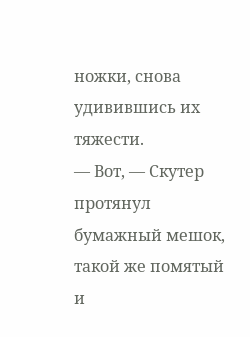ножки, снова удивившись их тяжести.
— Вот, — Скутер протянул бумажный мешок, такой же помятый и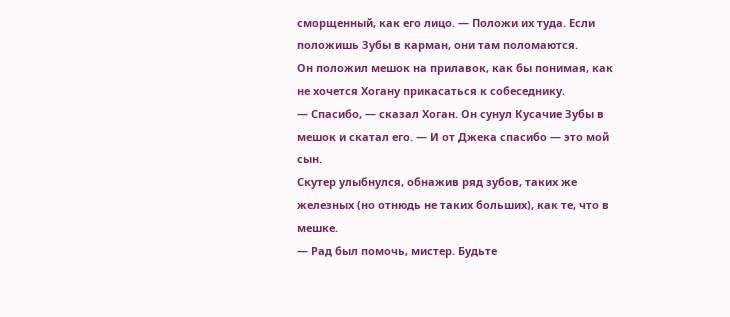сморщенный, как его лицо. — Положи их туда. Если положишь Зубы в карман, они там поломаются.
Он положил мешок на прилавок, как бы понимая, как не хочется Хогану прикасаться к собеседнику.
— Спасибо, — сказал Хоган. Он сунул Кусачие Зубы в мешок и скатал его. — И от Джека спасибо — это мой сын.
Скутер улыбнулся, обнажив ряд зубов, таких же железных (но отнюдь не таких больших), как те, что в мешке.
— Рад был помочь, мистер. Будьте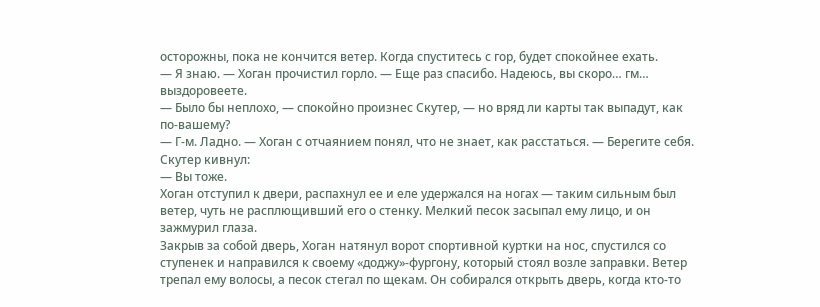осторожны, пока не кончится ветер. Когда спуститесь с гор, будет спокойнее ехать.
— Я знаю. — Хоган прочистил горло. — Еще раз спасибо. Надеюсь, вы скоро… гм… выздоровеете.
— Было бы неплохо, — спокойно произнес Скутер, — но вряд ли карты так выпадут, как по-вашему?
— Г-м. Ладно. — Хоган с отчаянием понял, что не знает, как расстаться. — Берегите себя.
Скутер кивнул:
— Вы тоже.
Хоган отступил к двери, распахнул ее и еле удержался на ногах — таким сильным был ветер, чуть не расплющивший его о стенку. Мелкий песок засыпал ему лицо, и он зажмурил глаза.
Закрыв за собой дверь, Хоган натянул ворот спортивной куртки на нос, спустился со ступенек и направился к своему «доджу»-фургону, который стоял возле заправки. Ветер трепал ему волосы, а песок стегал по щекам. Он собирался открыть дверь, когда кто-то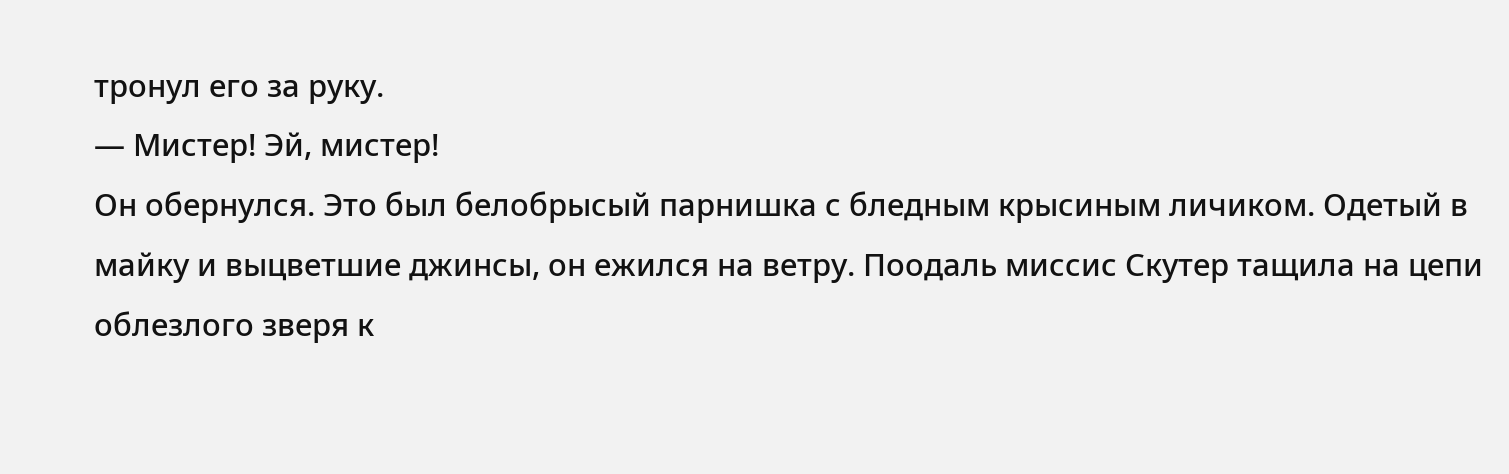тронул его за руку.
— Мистер! Эй, мистер!
Он обернулся. Это был белобрысый парнишка с бледным крысиным личиком. Одетый в майку и выцветшие джинсы, он ежился на ветру. Поодаль миссис Скутер тащила на цепи облезлого зверя к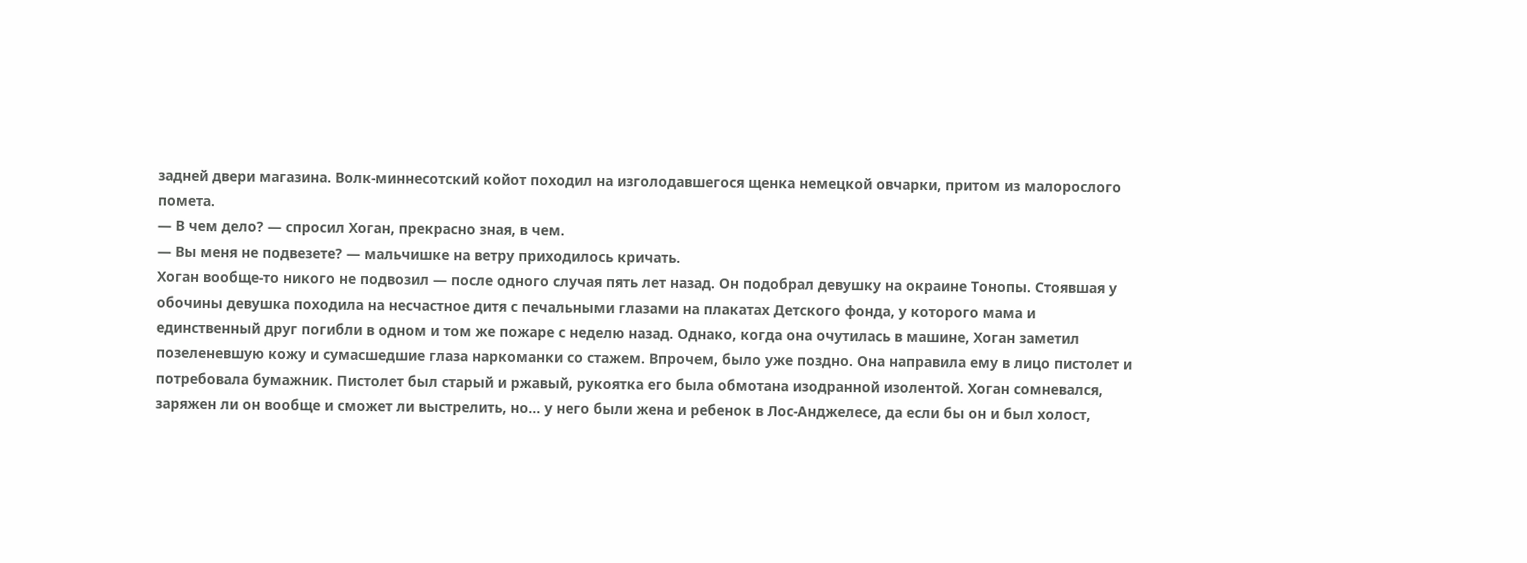задней двери магазина. Волк-миннесотский койот походил на изголодавшегося щенка немецкой овчарки, притом из малорослого помета.
— В чем дело? — спросил Хоган, прекрасно зная, в чем.
— Вы меня не подвезете? — мальчишке на ветру приходилось кричать.
Хоган вообще-то никого не подвозил — после одного случая пять лет назад. Он подобрал девушку на окраине Тонопы. Стоявшая у обочины девушка походила на несчастное дитя с печальными глазами на плакатах Детского фонда, у которого мама и единственный друг погибли в одном и том же пожаре с неделю назад. Однако, когда она очутилась в машине, Хоган заметил позеленевшую кожу и сумасшедшие глаза наркоманки со стажем. Впрочем, было уже поздно. Она направила ему в лицо пистолет и потребовала бумажник. Пистолет был старый и ржавый, рукоятка его была обмотана изодранной изолентой. Хоган сомневался, заряжен ли он вообще и сможет ли выстрелить, но… у него были жена и ребенок в Лос-Анджелесе, да если бы он и был холост,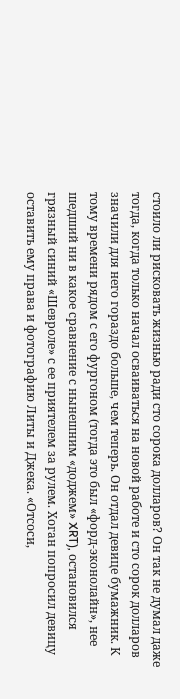стоило ли рисковать жизнью ради сто сорока долларов? Он так не думал даже тогда, когда только начал осваиваться на новой работе и сто сорок долларов значили для него гораздо больше, чем теперь. Он отдал девице бумажник. К тому времени рядом с его фургоном (тогда это был «форд-эконолайн», нее шедший ни в какое сравнение с нынешним «доджем» XRT), остановился грязный синий «Шевроле» с ее приятелем за рулем. Хоган попросил девицу оставить ему права и фотографию Литы и Джека. «Отсоси,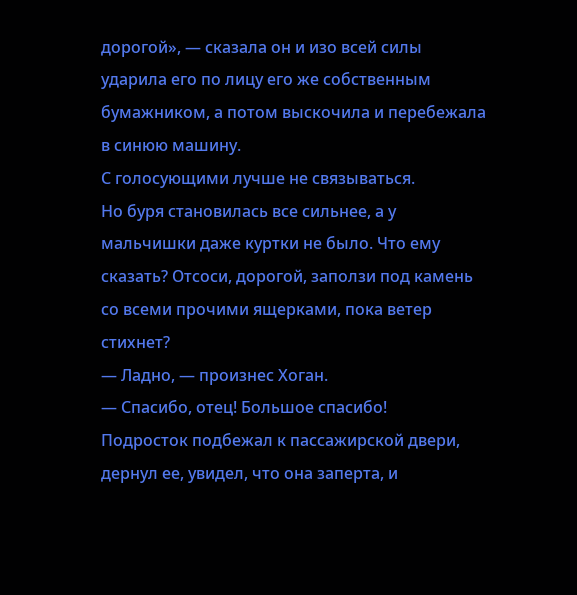дорогой», — сказала он и изо всей силы ударила его по лицу его же собственным бумажником, а потом выскочила и перебежала в синюю машину.
С голосующими лучше не связываться.
Но буря становилась все сильнее, а у мальчишки даже куртки не было. Что ему сказать? Отсоси, дорогой, заползи под камень со всеми прочими ящерками, пока ветер стихнет?
— Ладно, — произнес Хоган.
— Спасибо, отец! Большое спасибо!
Подросток подбежал к пассажирской двери, дернул ее, увидел, что она заперта, и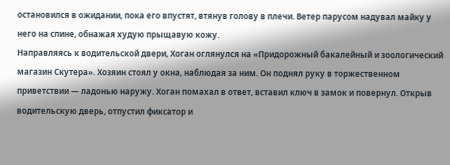остановился в ожидании, пока его впустят, втянув голову в плечи. Ветер парусом надувал майку у него на спине, обнажая худую прыщавую кожу.
Направляясь к водительской двери, Хоган оглянулся на «Придорожный бакалейный и зоологический магазин Скутера». Хозяин стоял у окна, наблюдая за ним. Он поднял руку в торжественном приветствии — ладонью наружу. Хоган помахал в ответ, вставил ключ в замок и повернул. Открыв водительскую дверь, отпустил фиксатор и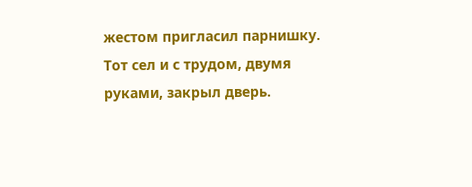жестом пригласил парнишку.
Тот сел и с трудом, двумя руками, закрыл дверь.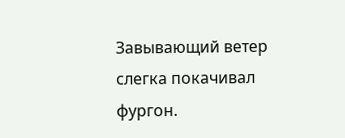Завывающий ветер слегка покачивал фургон.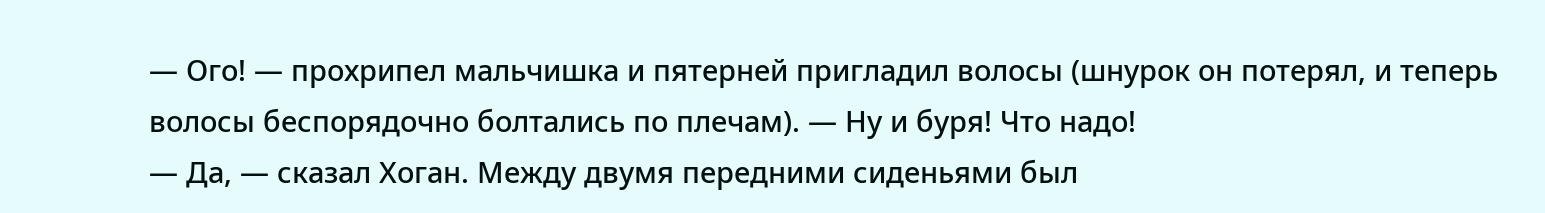— Ого! — прохрипел мальчишка и пятерней пригладил волосы (шнурок он потерял, и теперь волосы беспорядочно болтались по плечам). — Ну и буря! Что надо!
— Да, — сказал Хоган. Между двумя передними сиденьями был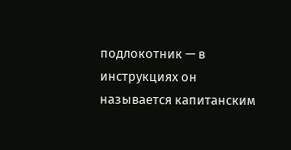подлокотник — в инструкциях он называется капитанским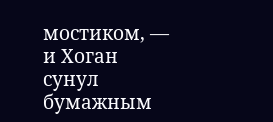мостиком, — и Хоган сунул бумажным